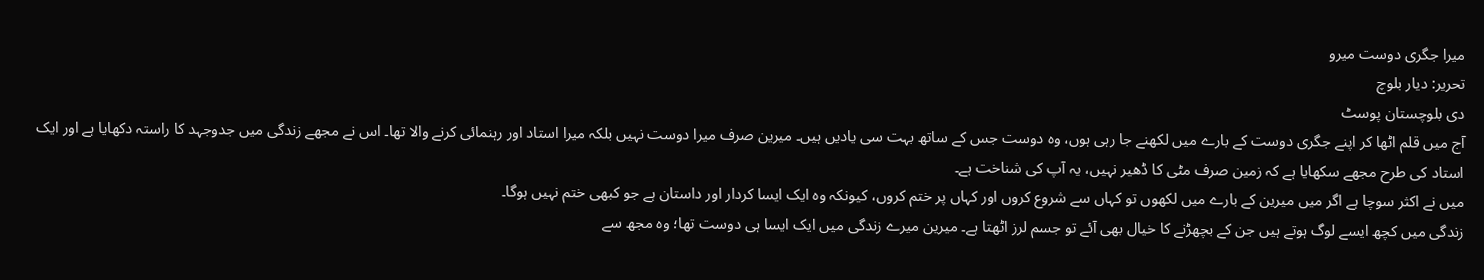میرا جگری دوست میرو
تحریر: دیار بلوچ
دی بلوچستان پوسٹ
آج میں قلم اٹھا کر اپنے جگری دوست کے بارے میں لکھنے جا رہی ہوں، وہ دوست جس کے ساتھ بہت سی یادیں ہیں۔ میرین صرف میرا دوست نہیں بلکہ میرا استاد اور رہنمائی کرنے والا تھا۔ اس نے مجھے زندگی میں جدوجہد کا راستہ دکھایا ہے اور ایک استاد کی طرح مجھے سکھایا ہے کہ زمین صرف مٹی کا ڈھیر نہیں، یہ آپ کی شناخت ہے۔
میں نے اکثر سوچا ہے اگر میں میرین کے بارے میں لکھوں تو کہاں سے شروع کروں اور کہاں پر ختم کروں، کیونکہ وہ ایک ایسا کردار اور داستان ہے جو کبھی ختم نہیں ہوگا۔
زندگی میں کچھ ایسے لوگ ہوتے ہیں جن کے بچھڑنے کا خیال بھی آئے تو جسم لرز اٹھتا ہے۔ میرین میرے زندگی میں ایک ایسا ہی دوست تھا؛ وہ مجھ سے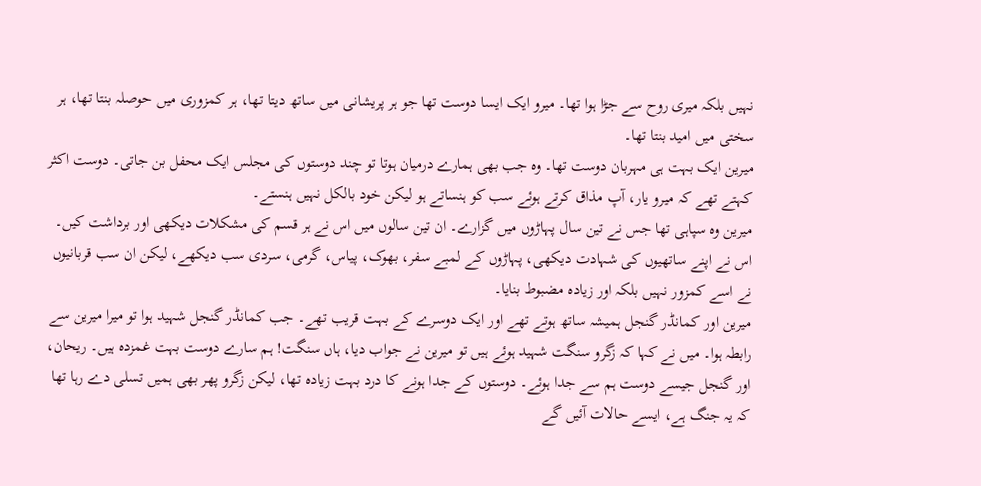نہیں بلکہ میری روح سے جڑا ہوا تھا۔ میرو ایک ایسا دوست تھا جو ہر پریشانی میں ساتھ دیتا تھا، ہر کمزوری میں حوصلہ بنتا تھا، ہر سختی میں امید بنتا تھا۔
میرین ایک بہت ہی مہربان دوست تھا۔ وہ جب بھی ہمارے درمیان ہوتا تو چند دوستوں کی مجلس ایک محفل بن جاتی۔ دوست اکثر کہتے تھے کہ میرو یار، آپ مذاق کرتے ہوئے سب کو ہنساتے ہو لیکن خود بالکل نہیں ہنستے۔
میرین وہ سپاہی تھا جس نے تین سال پہاڑوں میں گزارے۔ ان تین سالوں میں اس نے ہر قسم کی مشکلات دیکھی اور برداشت کیں۔ اس نے اپنے ساتھیوں کی شہادت دیکھی، پہاڑوں کے لمبے سفر، بھوک، پیاس، گرمی، سردی سب دیکھے، لیکن ان سب قربانیوں نے اسے کمزور نہیں بلکہ اور زیادہ مضبوط بنایا۔
میرین اور کمانڈر گنجل ہمیشہ ساتھ ہوتے تھے اور ایک دوسرے کے بہت قریب تھے۔ جب کمانڈر گنجل شہید ہوا تو میرا میرین سے رابطہ ہوا۔ میں نے کہا کہ زگرو سنگت شہید ہوئے ہیں تو میرین نے جواب دیا، ہاں سنگت! ہم سارے دوست بہت غمزدہ ہیں۔ ریحان، اور گنجل جیسے دوست ہم سے جدا ہوئے۔ دوستوں کے جدا ہونے کا درد بہت زیادہ تھا، لیکن زگرو پھر بھی ہمیں تسلی دے رہا تھا کہ یہ جنگ ہے، ایسے حالات آئیں گے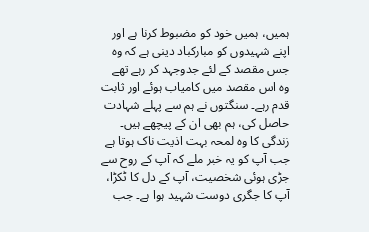ہمیں، ہمیں خود کو مضبوط کرنا ہے اور اپنے شہیدوں کو مبارکباد دینی ہے کہ وہ جس مقصد کے لئے جدوجہد کر رہے تھے وہ اس مقصد میں کامیاب ہوئے اور ثابت قدم رہے۔ سنگتوں نے ہم سے پہلے شہادت حاصل کی، ہم بھی ان کے پیچھے ہیں۔
زندگی کا وہ لمحہ بہت اذیت ناک ہوتا ہے جب آپ کو یہ خبر ملے کہ آپ کے روح سے جڑی ہوئی شخصیت، آپ کے دل کا ٹکڑا، آپ کا جگری دوست شہید ہوا ہے۔ جب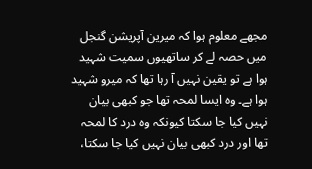مجھے معلوم ہوا کہ میرین آپریشن گنجل میں حصہ لے کر ساتھیوں سمیت شہید ہوا ہے تو یقین نہیں آ رہا تھا کہ میرو شہید ہوا ہے۔ وہ ایسا لمحہ تھا جو کبھی بیان نہیں کیا جا سکتا کیونکہ وہ درد کا لمحہ تھا اور درد کبھی بیان نہیں کیا جا سکتا،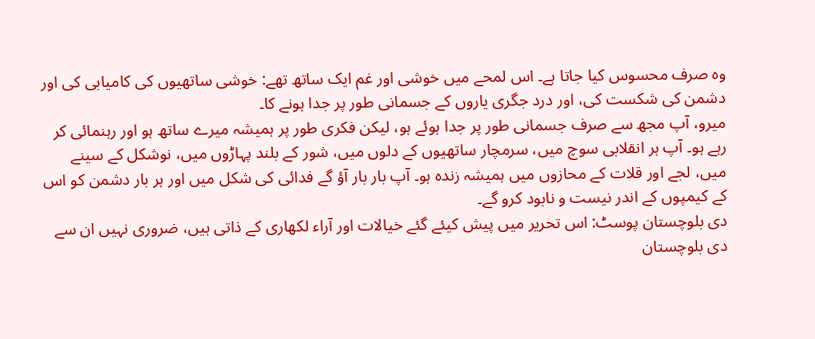وہ صرف محسوس کیا جاتا ہے۔ اس لمحے میں خوشی اور غم ایک ساتھ تھے: خوشی ساتھیوں کی کامیابی کی اور دشمن کی شکست کی، اور درد جگری یاروں کے جسمانی طور پر جدا ہونے کا۔
میرو، آپ مجھ سے صرف جسمانی طور پر جدا ہوئے ہو، لیکن فکری طور پر ہمیشہ میرے ساتھ ہو اور رہنمائی کر رہے ہو۔ آپ ہر انقلابی سوچ میں، سرمچار ساتھیوں کے دلوں میں، شور کے بلند پہاڑوں میں، نوشکل کے سینے میں، لجے اور قلات کے محازوں میں ہمیشہ زندہ ہو۔ آپ بار بار آؤ گے فدائی کی شکل میں اور ہر بار دشمن کو اس کے کیمپوں کے اندر نیست و نابود کرو گے۔
دی بلوچستان پوسٹ: اس تحریر میں پیش کیئے گئے خیالات اور آراء لکھاری کے ذاتی ہیں، ضروری نہیں ان سے دی بلوچستان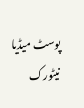پوسٹ میڈیا نیٹورک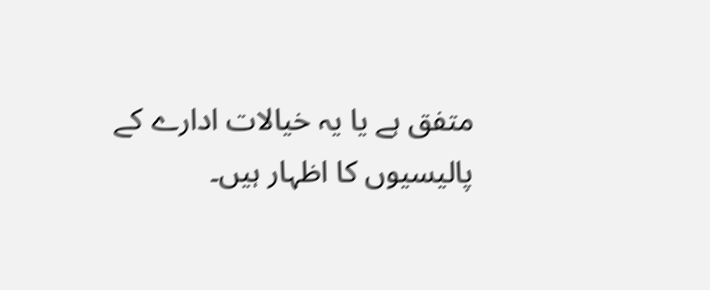متفق ہے یا یہ خیالات ادارے کے پالیسیوں کا اظہار ہیں۔